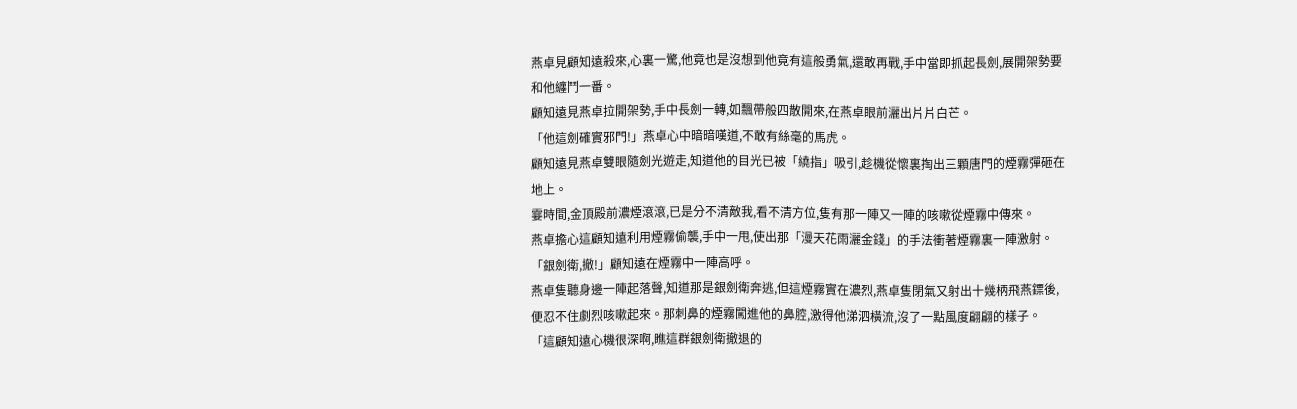燕卓見顧知遠殺來,心裏一驚,他竟也是沒想到他竟有這般勇氣,還敢再戰,手中當即抓起長劍,展開架勢要和他纏鬥一番。
顧知遠見燕卓拉開架勢,手中長劍一轉,如飄帶般四散開來,在燕卓眼前灑出片片白芒。
「他這劍確實邪門!」燕卓心中暗暗嘆道,不敢有絲毫的馬虎。
顧知遠見燕卓雙眼隨劍光遊走,知道他的目光已被「繞指」吸引,趁機從懷裏掏出三顆唐門的煙霧彈砸在地上。
霎時間,金頂殿前濃煙滾滾,已是分不清敵我,看不清方位,隻有那一陣又一陣的咳嗽從煙霧中傳來。
燕卓擔心這顧知遠利用煙霧偷襲,手中一甩,使出那「漫天花雨灑金錢」的手法衝著煙霧裏一陣激射。
「銀劍衛,撤!」顧知遠在煙霧中一陣高呼。
燕卓隻聽身邊一陣起落聲,知道那是銀劍衛奔逃,但這煙霧實在濃烈,燕卓隻閉氣又射出十幾柄飛燕鏢後,便忍不住劇烈咳嗽起來。那刺鼻的煙霧闖進他的鼻腔,激得他涕泗橫流,沒了一點風度翩翩的樣子。
「這顧知遠心機很深啊,瞧這群銀劍衛撤退的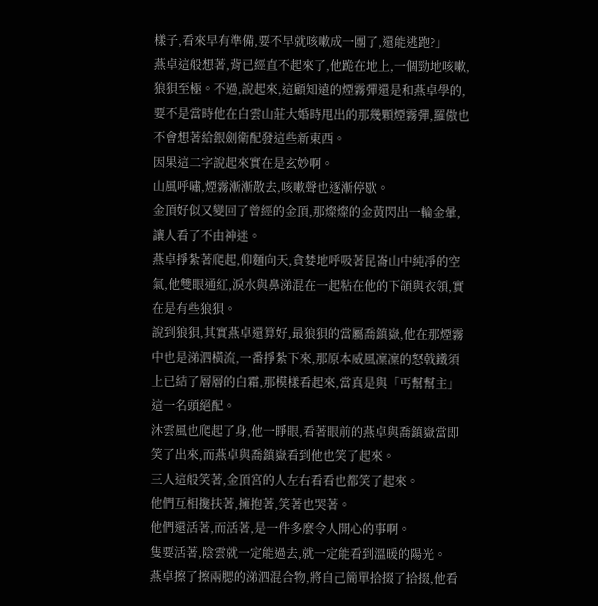樣子,看來早有準備,要不早就咳嗽成一團了,還能逃跑?」
燕卓這般想著,背已經直不起來了,他跪在地上,一個勁地咳嗽,狼狽至極。不過,說起來,這顧知遠的煙霧彈還是和燕卓學的,要不是當時他在白雲山莊大婚時甩出的那幾顆煙霧彈,羅傲也不會想著給銀劍衛配發這些新東西。
因果這二字說起來實在是玄妙啊。
山風呼嘯,煙霧漸漸散去,咳嗽聲也逐漸停歇。
金頂好似又變回了曾經的金頂,那燦燦的金黃閃出一輪金暈,讓人看了不由神迷。
燕卓掙紮著爬起,仰麵向天,貪婪地呼吸著昆崙山中純凈的空氣,他雙眼通紅,淚水與鼻涕混在一起粘在他的下頜與衣領,實在是有些狼狽。
說到狼狽,其實燕卓還算好,最狼狽的當屬喬鎮嶽,他在那煙霧中也是涕泗橫流,一番掙紮下來,那原本威風凜凜的怒戟鐵須上已結了層層的白霜,那模樣看起來,當真是與「丐幫幫主」這一名頭絕配。
沐雲風也爬起了身,他一睜眼,看著眼前的燕卓與喬鎮嶽當即笑了出來,而燕卓與喬鎮嶽看到他也笑了起來。
三人這般笑著,金頂宮的人左右看看也都笑了起來。
他們互相攙扶著,擁抱著,笑著也哭著。
他們還活著,而活著,是一件多麼令人開心的事啊。
隻要活著,陰雲就一定能過去,就一定能看到溫暖的陽光。
燕卓擦了擦兩腮的涕泗混合物,將自己簡單拾掇了拾掇,他看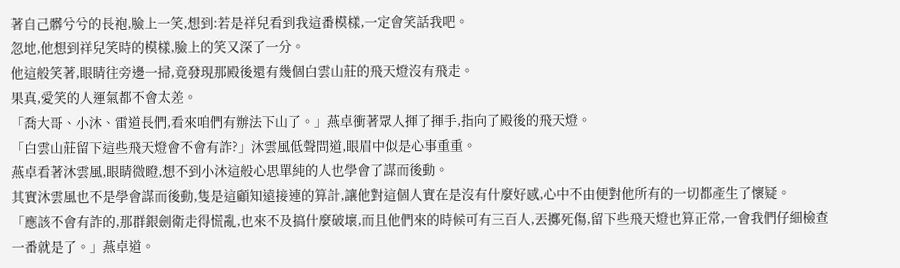著自己髒兮兮的長袍,臉上一笑,想到:若是祥兒看到我這番模樣,一定會笑話我吧。
忽地,他想到祥兒笑時的模樣,臉上的笑又深了一分。
他這般笑著,眼睛往旁邊一掃,竟發現那殿後還有幾個白雲山莊的飛天燈沒有飛走。
果真,愛笑的人運氣都不會太差。
「喬大哥、小沐、雷道長們,看來咱們有辦法下山了。」燕卓衝著眾人揮了揮手,指向了殿後的飛天燈。
「白雲山莊留下這些飛天燈會不會有詐?」沐雲風低聲問道,眼眉中似是心事重重。
燕卓看著沐雲風,眼睛微瞪,想不到小沐這般心思單純的人也學會了謀而後動。
其實沐雲風也不是學會謀而後動,隻是這顧知遠接連的算計,讓他對這個人實在是沒有什麼好感,心中不由便對他所有的一切都產生了懷疑。
「應該不會有詐的,那群銀劍衛走得慌亂,也來不及搞什麼破壞,而且他們來的時候可有三百人,丟擲死傷,留下些飛天燈也算正常,一會我們仔細檢查一番就是了。」燕卓道。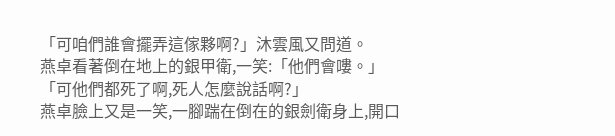「可咱們誰會擺弄這傢夥啊?」沐雲風又問道。
燕卓看著倒在地上的銀甲衛,一笑:「他們會嘍。」
「可他們都死了啊,死人怎麼說話啊?」
燕卓臉上又是一笑,一腳踹在倒在的銀劍衛身上,開口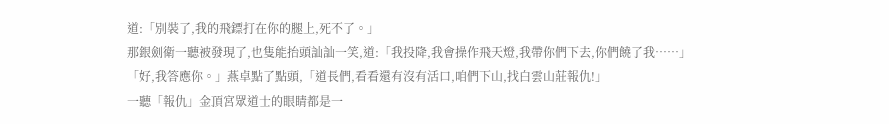道:「別裝了,我的飛鏢打在你的腿上,死不了。」
那銀劍衛一聽被發現了,也隻能抬頭訕訕一笑,道:「我投降,我會操作飛天燈,我帶你們下去,你們饒了我……」
「好,我答應你。」燕卓點了點頭,「道長們,看看還有沒有活口,咱們下山,找白雲山莊報仇!」
一聽「報仇」金頂宮眾道士的眼睛都是一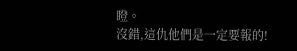瞪。
沒錯,這仇他們是一定要報的!